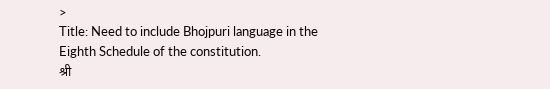>
Title: Need to include Bhojpuri language in the Eighth Schedule of the constitution.
श्री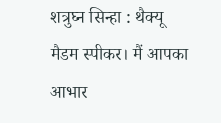शत्रुघ्न सिन्हा : थैक्यू मैडम स्पीकर। मैं आपका आभार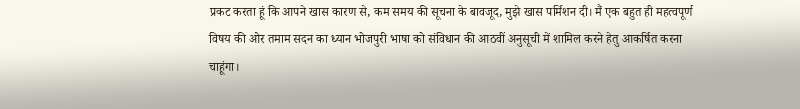प्रकट करता हूं कि आपने खास कारण से, कम समय की सूचना के बावजूद, मुझे खास पर्मिशन दी। मैं एक बहुत ही महत्वपूर्ण विषय की ओर तमाम सदन का ध्यान भोजपुरी भाषा को संविधान की आठवीं अनुसूची में शामिल करने हेतु आकर्षित करना चाहूंगा।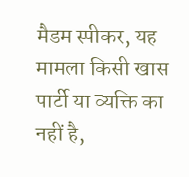मैडम स्पीकर, यह मामला किसी खास पार्टी या व्यक्ति का नहीं है,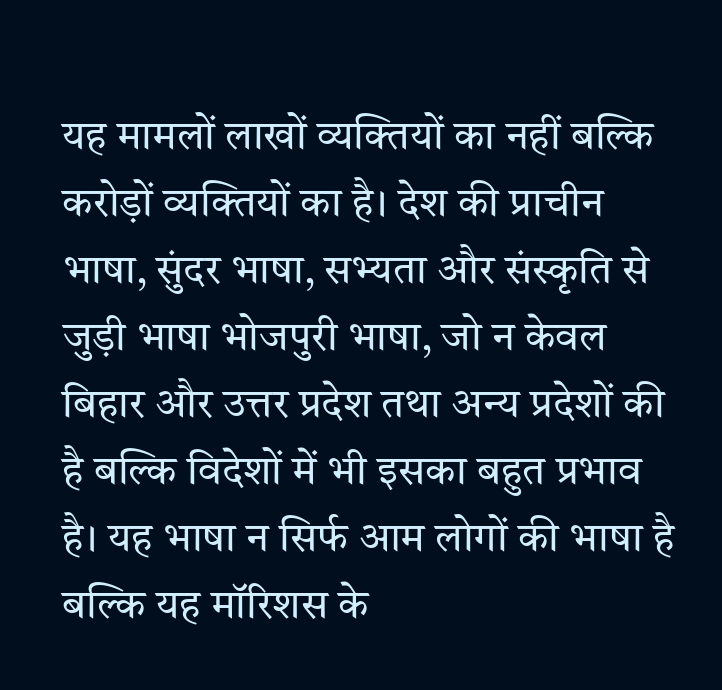यह मामलों लाखों व्यक्तियों का नहीं बल्कि करोड़ों व्यक्तियों का है। देश की प्राचीन भाषा, सुंदर भाषा, सभ्यता और संस्कृति से जुड़ी भाषा भोजपुरी भाषा, जो न केवल बिहार और उत्तर प्रदेश तथा अन्य प्रदेशों की है बल्कि विदेशों में भी इसका बहुत प्रभाव है। यह भाषा न सिर्फ आम लोगों की भाषा है बल्कि यह मॉरिशस के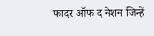फादर ऑफ द नेशन जिन्हें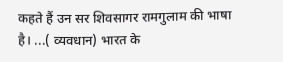कहते हैं उन सर शिवसागर रामगुलाम की भाषा है। ...( व्यवधान) भारत के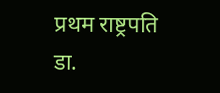प्रथम राष्ट्रपति डा.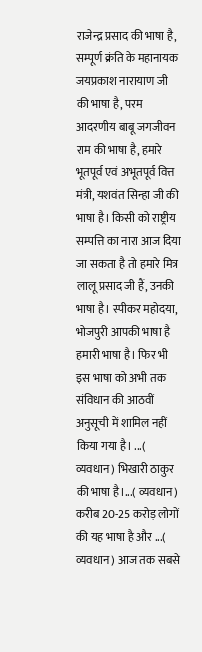राजेन्द्र प्रसाद की भाषा है, सम्पूर्ण क्रंति के महानायक जयप्रकाश नारायाण जी की भाषा है, परम आदरणीय बाबू जगजीवन राम की भाषा है, हमारे भूतपूर्व एवं अभूतपूर्व वित्त मंत्री, यशवंत सिन्हा जी की भाषा है। किसी को राष्ट्रीय सम्पत्ति का नारा आज दिया जा सकता है तो हमारे मित्र लालू प्रसाद जी हैं, उनकी भाषा है। स्पीकर महोदया, भोजपुरी आपकी भाषा है हमारी भाषा है। फिर भी इस भाषा को अभी तक संविधान की आठवीं अनुसूची में शामिल नहीं किया गया है। ...( व्यवधान) भिखारी ठाकुर की भाषा है।...( व्यवधान) करीब 20-25 करोड़ लोगों की यह भाषा है और ...( व्यवधान) आज तक सबसे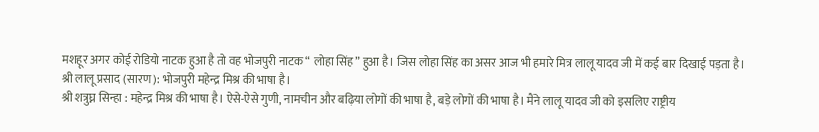मशहूर अगर कोई रोडियो नाटक हुआ है तो वह भोजपुरी नाटक “ लोहा सिंह” हुआ है। जिस लोहा सिंह का असर आज भी हमारे मित्र लालू यादव जी में कई बार दिखाई पड़ता है।
श्री लालू प्रसाद (सारण): भोजपुरी महेन्द्र मिश्र की भाषा है।
श्री शत्रुघ्न सिन्हा : महेन्द्र मिश्र की भाषा है। ऐसे-ऐसे गुणी, नामचीन और बढ़िया लोगों की भाषा है, बड़े लोगों की भाषा है। मैंने लालू यादव जी को इसलिए राष्ट्रीय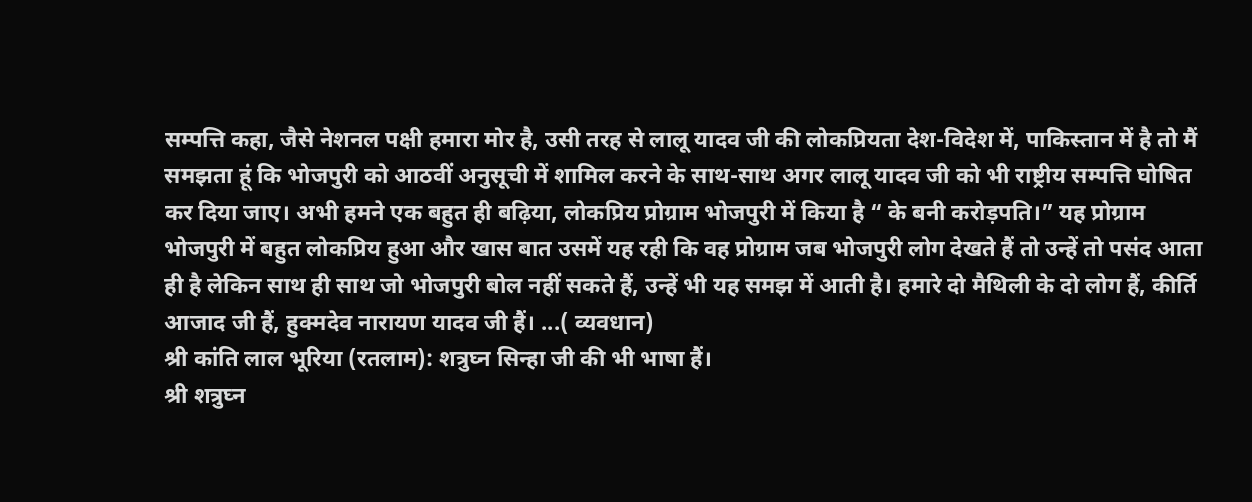सम्पत्ति कहा, जैसे नेशनल पक्षी हमारा मोर है, उसी तरह से लालू यादव जी की लोकप्रियता देश-विदेश में, पाकिस्तान में है तो मैं समझता हूं कि भोजपुरी को आठवीं अनुसूची में शामिल करने के साथ-साथ अगर लालू यादव जी को भी राष्ट्रीय सम्पत्ति घोषित कर दिया जाए। अभी हमने एक बहुत ही बढ़िया, लोकप्रिय प्रोग्राम भोजपुरी में किया है “ के बनी करोड़पति।” यह प्रोग्राम भोजपुरी में बहुत लोकप्रिय हुआ और खास बात उसमें यह रही कि वह प्रोग्राम जब भोजपुरी लोग देखते हैं तो उन्हें तो पसंद आता ही है लेकिन साथ ही साथ जो भोजपुरी बोल नहीं सकते हैं, उन्हें भी यह समझ में आती है। हमारे दो मैथिली के दो लोग हैं, कीर्ति आजाद जी हैं, हुक्मदेव नारायण यादव जी हैं। ...( व्यवधान)
श्री कांति लाल भूरिया (रतलाम): शत्रुघ्न सिन्हा जी की भी भाषा हैं।
श्री शत्रुघ्न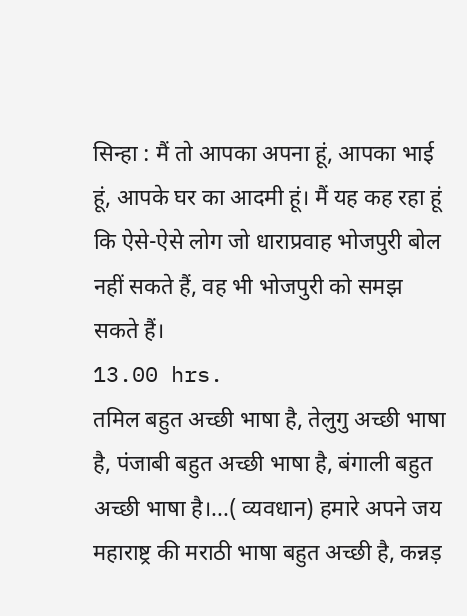सिन्हा : मैं तो आपका अपना हूं, आपका भाई हूं, आपके घर का आदमी हूं। मैं यह कह रहा हूं कि ऐसे-ऐसे लोग जो धाराप्रवाह भोजपुरी बोल नहीं सकते हैं, वह भी भोजपुरी को समझ सकते हैं।
13.00 hrs.
तमिल बहुत अच्छी भाषा है, तेलुगु अच्छी भाषा है, पंजाबी बहुत अच्छी भाषा है, बंगाली बहुत अच्छी भाषा है।...( व्यवधान) हमारे अपने जय महाराष्ट्र की मराठी भाषा बहुत अच्छी है, कन्नड़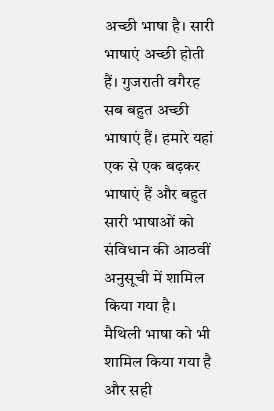अच्छी भाषा है। सारी भाषाएं अच्छी होती हैं। गुजराती वगैरह सब बहुत अच्छी भाषाएं हैं। हमारे यहां एक से एक बढ़कर भाषाएं हैं और बहुत सारी भाषाओं को संविधान की आठवीं अनुसूची में शामिल किया गया है। मैथिली भाषा को भी शामिल किया गया है और सही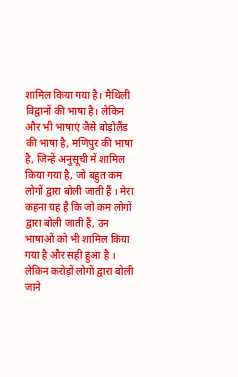शामिल किया गया है। मैथिली विद्वानों की भाषा है। लेकिन और भी भाषाएं जैसे बोड़ोलैंड की भाषा है, मणिपुर की भाषा है, जिन्हें अनुसूची में शामिल किया गया है, जो बहुत कम लोगों द्वारा बोली जाती हैं । मेरा कहना यह है कि जो कम लोगों द्वारा बोली जाती हैं, उन भाषाओं को भी शामिल किया गया है और सही हुआ है । लेकिन करोड़ों लोगों द्वारा बोली जाने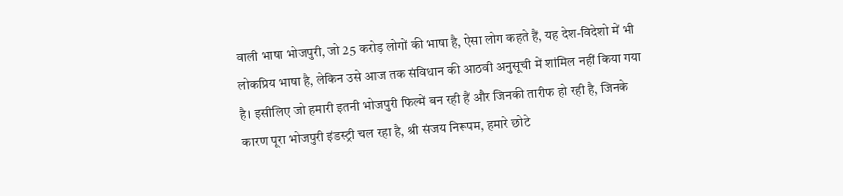वाली भाषा भोजपुरी, जो 25 करोड़ लोगों की भाषा है, ऐसा लोग कहते हैं, यह देश-विदेशो में भी लोकप्रिय भाषा है, लेकिन उसे आज तक संविधान की आठवी अनुसूची में शांमिल नहीं किया गया है। इसीलिए जो हमारी इतनी भोजपुरी फिल्में बन रही हैं और जिनकी तारीफ हो रही है, जिनके कारण पूरा भोजपुरी इंडस्ट्री चल रहा है, श्री संजय निरूपम, हमारे छोटे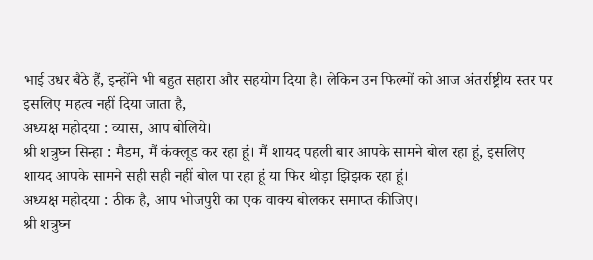भाई उधर बैठे हैं, इन्होंने भी बहुत सहारा और सहयोग दिया है। लेकिन उन फिल्मों को आज अंतर्राष्ट्रीय स्तर पर इसलिए महत्व नहीं दिया जाता है,
अध्यक्ष महोदया : व्यास, आप बोलिये।
श्री शत्रुघ्न सिन्हा : मैडम, मैं कंक्लूड कर रहा हूं। मैं शायद पहली बार आपके सामने बोल रहा हूं, इसलिए शायद आपके सामने सही सही नहीं बोल पा रहा हूं या फिर थोड़ा झिझक रहा हूं।
अध्यक्ष महोदया : ठीक है, आप भोजपुरी का एक वाक्य बोलकर समाप्त कीजिए।
श्री शत्रुघ्न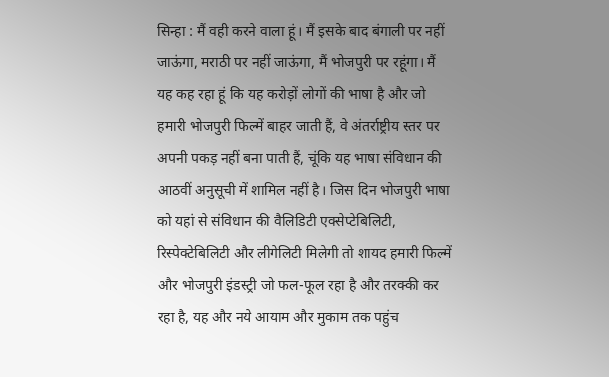सिन्हा : मैं वही करने वाला हूं। मैं इसके बाद बंगाली पर नहीं जाऊंगा, मराठी पर नहीं जाऊंगा, मैं भोजपुरी पर रहूंगा। मैं यह कह रहा हूं कि यह करोड़ों लोगों की भाषा है और जो हमारी भोजपुरी फिल्में बाहर जाती हैं, वे अंतर्राष्ट्रीय स्तर पर अपनी पकड़ नहीं बना पाती हैं, चूंकि यह भाषा संविधान की आठवीं अनुसूची में शामिल नहीं है। जिस दिन भोजपुरी भाषा को यहां से संविधान की वैलिडिटी एक्सेप्टेबिलिटी, रिस्पेक्टेबिलिटी और लीगेलिटी मिलेगी तो शायद हमारी फिल्में और भोजपुरी इंडस्ट्री जो फल-फूल रहा है और तरक्की कर रहा है, यह और नये आयाम और मुकाम तक पहुंच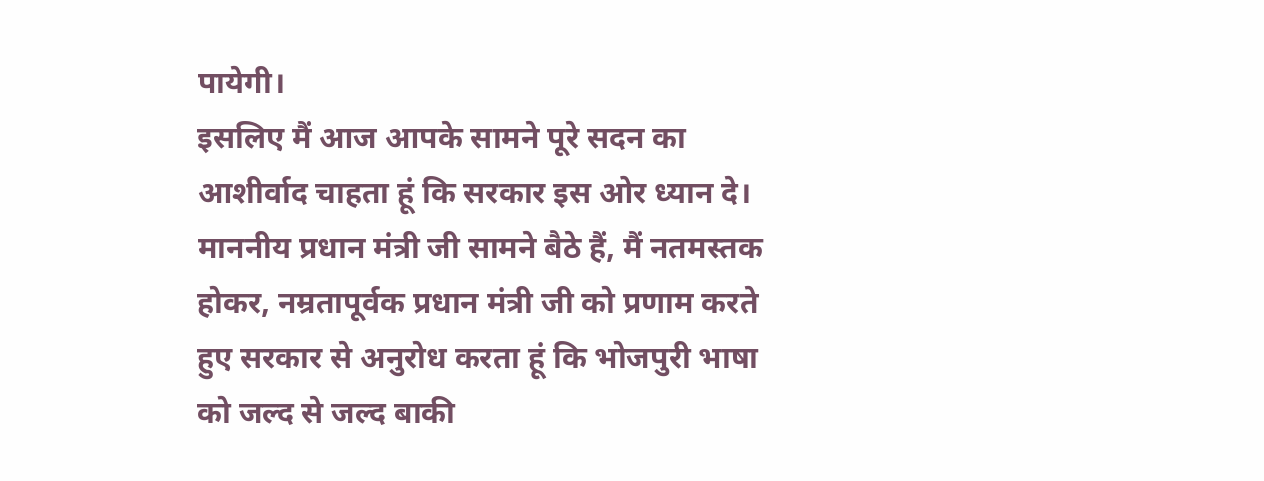पायेगी।
इसलिए मैं आज आपके सामने पूरे सदन का आशीर्वाद चाहता हूं कि सरकार इस ओर ध्यान दे। माननीय प्रधान मंत्री जी सामने बैठे हैं, मैं नतमस्तक होकर, नम्रतापूर्वक प्रधान मंत्री जी को प्रणाम करते हुए सरकार से अनुरोध करता हूं कि भोजपुरी भाषा को जल्द से जल्द बाकी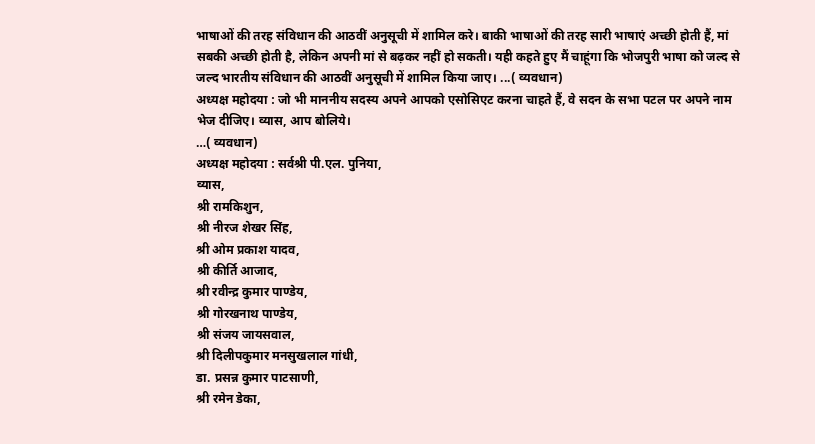भाषाओं की तरह संविधान की आठवीं अनुसूची में शामिल करे। बाकी भाषाओं की तरह सारी भाषाएं अच्छी होती हैं, मां सबकी अच्छी होती है, लेकिन अपनी मां से बढ़कर नहीं हो सकती। यही कहते हुए मैं चाहूंगा कि भोजपुरी भाषा को जल्द से जल्द भारतीय संविधान की आठवीं अनुसूची में शामिल किया जाए। ...( व्यवधान)
अध्यक्ष महोदया : जो भी माननीय सदस्य अपने आपको एसोसिएट करना चाहते हैं, वे सदन के सभा पटल पर अपने नाम भेज दीजिए। व्यास, आप बोलिये।
…( व्यवधान)
अध्यक्ष महोदया : सर्वश्री पी.एल. पुनिया,
व्यास,
श्री रामकिशुन,
श्री नीरज शेखर सिंह,
श्री ओम प्रकाश यादव,
श्री कीर्ति आजाद,
श्री रवीन्द्र कुमार पाण्डेय,
श्री गोरखनाथ पाण्डेय,
श्री संजय जायसवाल,
श्री दिलीपकुमार मनसुखलाल गांधी,
डा. प्रसन्न कुमार पाटसाणी,
श्री रमेन डेका,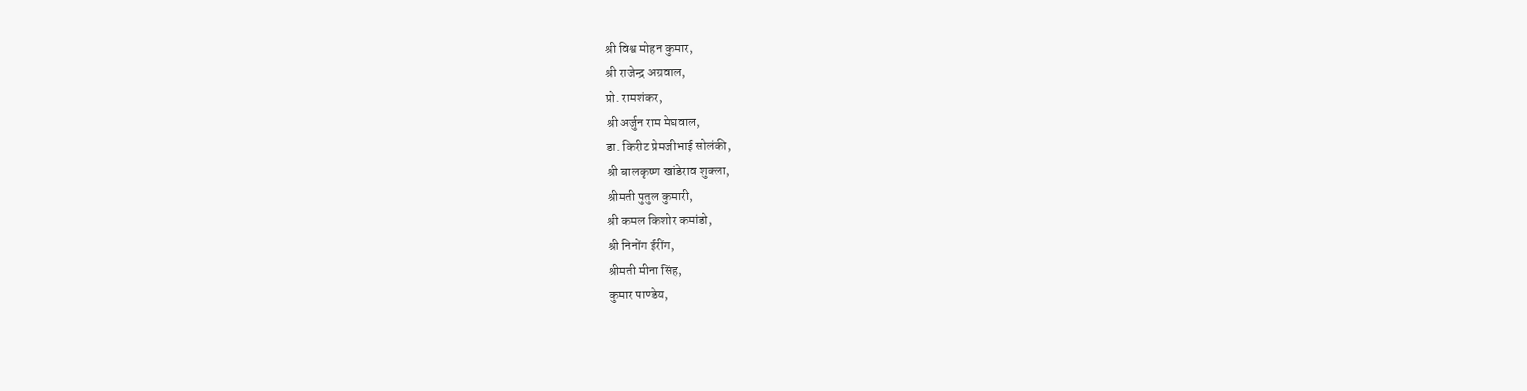श्री विश्व मोहन कुमार,
श्री राजेन्द्र अग्रवाल,
प्रो. रामशंकर,
श्री अर्जुन राम मेघवाल,
डा. किरीट प्रेमजीभाई सोलंकी,
श्री बालकृष्ण खांडेराव शुक्ला,
श्रीमती पुतुल कुमारी,
श्री कमल किशोर कमांडो,
श्री निनोंग ईरींग,
श्रीमती मीना सिंह,
कुमार पाण्डेय,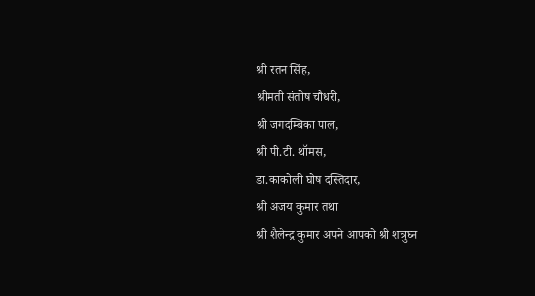श्री रतन सिंह,
श्रीमती संतोष चौधरी,
श्री जगदम्बिका पाल,
श्री पी.टी. थॉमस,
डा.काकोली घोष दस्तिदार,
श्री अजय कुमार तथा
श्री शैलेन्द्र कुमार अपने आपको श्री शत्रुघ्न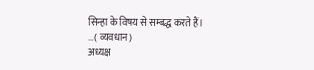सिन्हा के विषय से सम्बद्ध करते हैं।
…( व्यवधान)
अध्यक्ष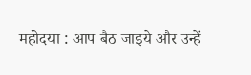महोदया : आप बैठ जाइये और उन्हें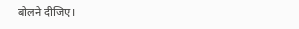बोलने दीजिए।